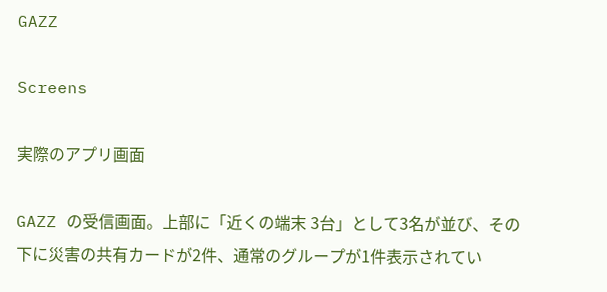GAZZ

Screens

実際のアプリ画面

GAZZ の受信画面。上部に「近くの端末 3台」として3名が並び、その下に災害の共有カードが2件、通常のグループが1件表示されてい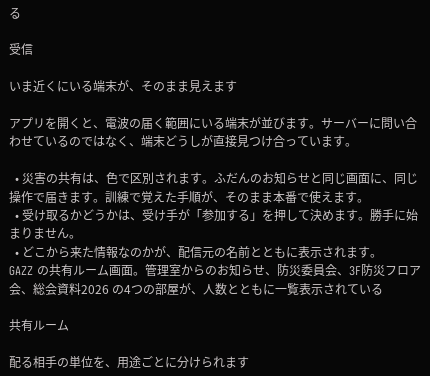る

受信

いま近くにいる端末が、そのまま見えます

アプリを開くと、電波の届く範囲にいる端末が並びます。サーバーに問い合わせているのではなく、端末どうしが直接見つけ合っています。

  • 災害の共有は、色で区別されます。ふだんのお知らせと同じ画面に、同じ操作で届きます。訓練で覚えた手順が、そのまま本番で使えます。
  • 受け取るかどうかは、受け手が「参加する」を押して決めます。勝手に始まりません。
  • どこから来た情報なのかが、配信元の名前とともに表示されます。
GAZZ の共有ルーム画面。管理室からのお知らせ、防災委員会、3F防災フロア会、総会資料2026 の4つの部屋が、人数とともに一覧表示されている

共有ルーム

配る相手の単位を、用途ごとに分けられます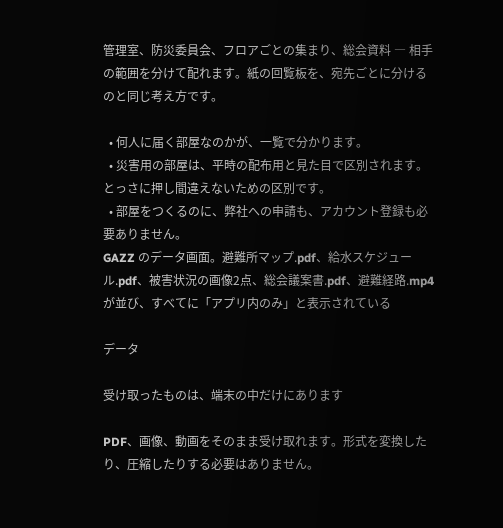管理室、防災委員会、フロアごとの集まり、総会資料 ― 相手の範囲を分けて配れます。紙の回覧板を、宛先ごとに分けるのと同じ考え方です。

  • 何人に届く部屋なのかが、一覧で分かります。
  • 災害用の部屋は、平時の配布用と見た目で区別されます。とっさに押し間違えないための区別です。
  • 部屋をつくるのに、弊社への申請も、アカウント登録も必要ありません。
GAZZ のデータ画面。避難所マップ.pdf、給水スケジュール.pdf、被害状況の画像2点、総会議案書.pdf、避難経路.mp4 が並び、すべてに「アプリ内のみ」と表示されている

データ

受け取ったものは、端末の中だけにあります

PDF、画像、動画をそのまま受け取れます。形式を変換したり、圧縮したりする必要はありません。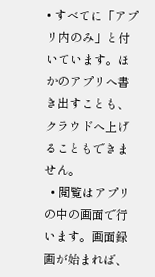• すべてに「アプリ内のみ」と付いています。ほかのアプリへ書き出すことも、クラウドへ上げることもできません。
  • 閲覧はアプリの中の画面で行います。画面録画が始まれば、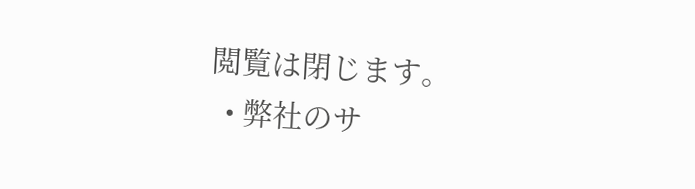閲覧は閉じます。
  • 弊社のサ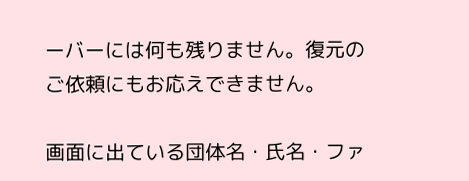ーバーには何も残りません。復元のご依頼にもお応えできません。

画面に出ている団体名・氏名・ファ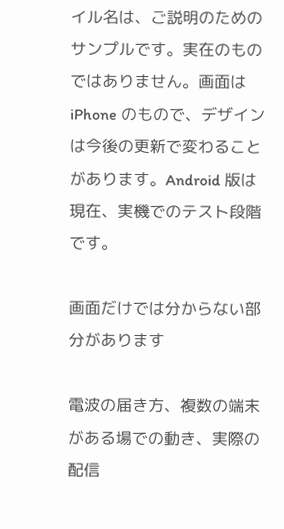イル名は、ご説明のためのサンプルです。実在のものではありません。画面は iPhone のもので、デザインは今後の更新で変わることがあります。Android 版は現在、実機でのテスト段階です。

画面だけでは分からない部分があります

電波の届き方、複数の端末がある場での動き、実際の配信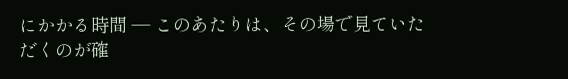にかかる時間 ― このあたりは、その場で見ていただくのが確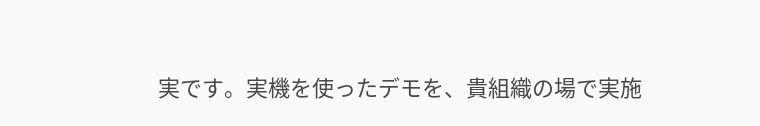実です。実機を使ったデモを、貴組織の場で実施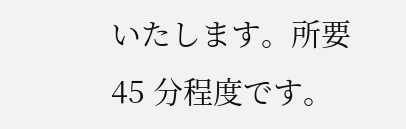いたします。所要 45 分程度です。